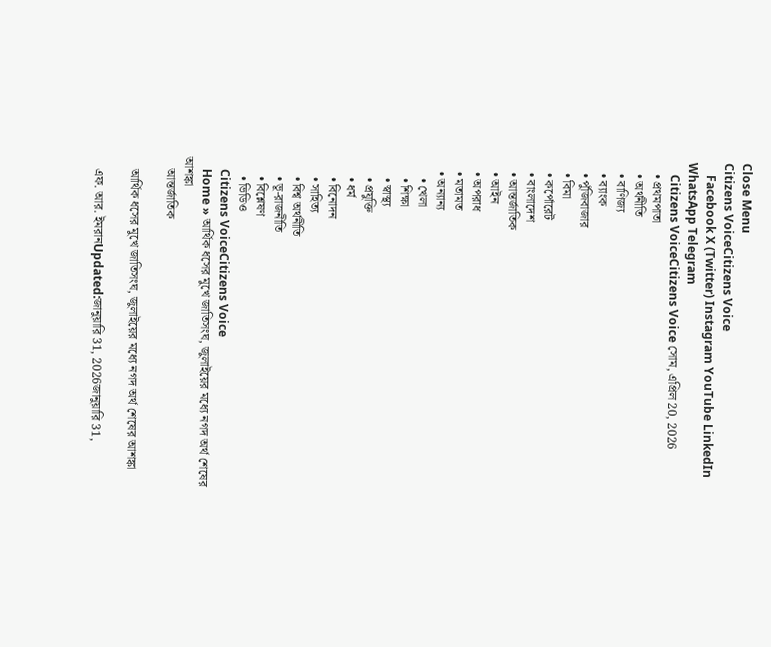Close Menu
Citizens VoiceCitizens Voice
    Facebook X (Twitter) Instagram YouTube LinkedIn WhatsApp Telegram
    Citizens VoiceCitizens Voice সোম, এপ্রিল 20, 2026
    • প্রথমপাতা
    • অর্থনীতি
    • বাণিজ্য
    • ব্যাংক
    • পুঁজিবাজার
    • বিমা
    • কর্পোরেট
    • বাংলাদেশ
    • আন্তর্জাতিক
    • আইন
    • অপরাধ
    • মতামত
    • অন্যান্য
      • খেলা
      • শিক্ষা
      • স্বাস্থ্য
      • প্রযুক্তি
      • ধর্ম
      • বিনোদন
      • সাহিত্য
      • বিশ্ব অর্থনীতি
      • ভূ-রাজনীতি
      • বিশ্লেষণ
      • ভিডিও
    Citizens VoiceCitizens Voice
    Home » আর্থিক ধসের মুখে জাতিসংঘ, জুলাইয়ের মধ্যে নগদ অর্থ শেষের আশঙ্কা
    আন্তর্জাতিক

    আর্থিক ধসের মুখে জাতিসংঘ, জুলাইয়ের মধ্যে নগদ অর্থ শেষের আশঙ্কা

    এফ. আর. ইমরানUpdated:জানুয়ারি 31, 2026জানুয়ারি 31,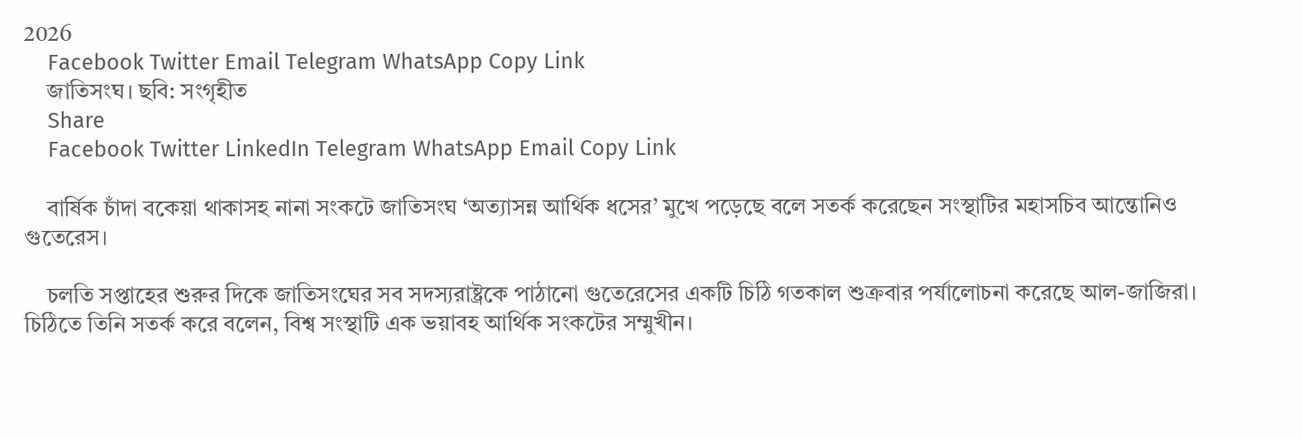2026
    Facebook Twitter Email Telegram WhatsApp Copy Link
    জাতিসংঘ। ছবি: সংগৃহীত
    Share
    Facebook Twitter LinkedIn Telegram WhatsApp Email Copy Link

    বার্ষিক চাঁদা বকেয়া থাকাসহ নানা সংকটে জাতিসংঘ ‘অত্যাসন্ন আর্থিক ধসের’ মুখে পড়েছে বলে সতর্ক করেছেন সংস্থাটির মহাসচিব আন্তোনিও গুতেরেস।

    চলতি সপ্তাহের শুরুর দিকে জাতিসংঘের সব সদস্যরাষ্ট্রকে পাঠানো গুতেরেসের একটি চিঠি গতকাল শুক্রবার পর্যালোচনা করেছে আল-জাজিরা। চিঠিতে তিনি সতর্ক করে বলেন, বিশ্ব সংস্থাটি এক ভয়াবহ আর্থিক সংকটের সম্মুখীন।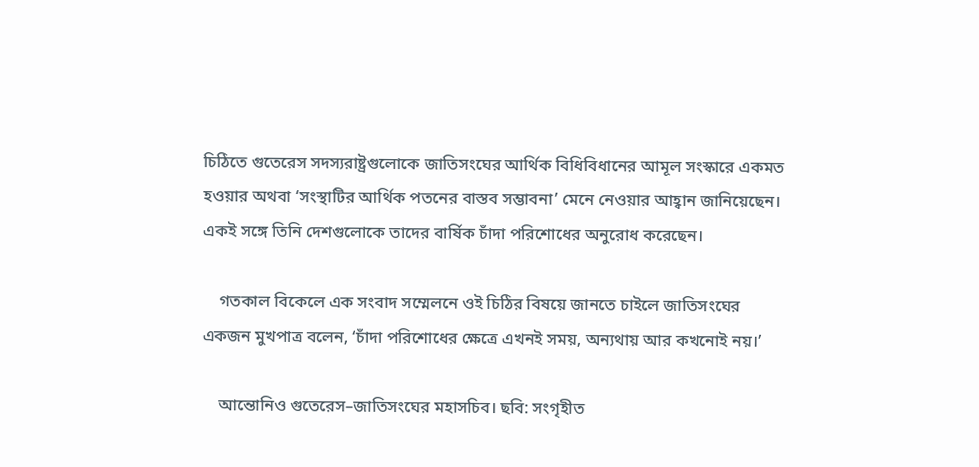চিঠিতে গুতেরেস সদস্যরাষ্ট্রগুলোকে জাতিসংঘের আর্থিক বিধিবিধানের আমূল সংস্কারে একমত হওয়ার অথবা ‘সংস্থাটির আর্থিক পতনের বাস্তব সম্ভাবনা’ মেনে নেওয়ার আহ্বান জানিয়েছেন। একই সঙ্গে তিনি দেশগুলোকে তাদের বার্ষিক চাঁদা পরিশোধের অনুরোধ করেছেন।

    গতকাল বিকেলে এক সংবাদ সম্মেলনে ওই চিঠির বিষয়ে জানতে চাইলে জাতিসংঘের একজন মুখপাত্র বলেন, ‘চাঁদা পরিশোধের ক্ষেত্রে এখনই সময়, অন্যথায় আর কখনোই নয়।’

    আন্তোনিও গুতেরেস–জাতিসংঘের মহাসচিব। ছবি: সংগৃহীত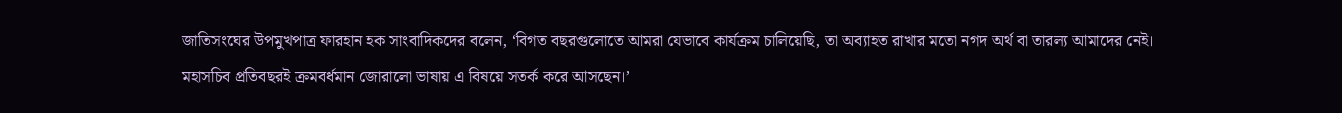জাতিসংঘের উপমুখপাত্র ফারহান হক সাংবাদিকদের বলেন, ‘বিগত বছরগুলোতে আমরা যেভাবে কার্যক্রম চালিয়েছি, তা অব্যাহত রাখার মতো নগদ অর্থ বা তারল্য আমাদের নেই। মহাসচিব প্রতিবছরই ক্রমবর্ধমান জোরালো ভাষায় এ বিষয়ে সতর্ক করে আসছেন।’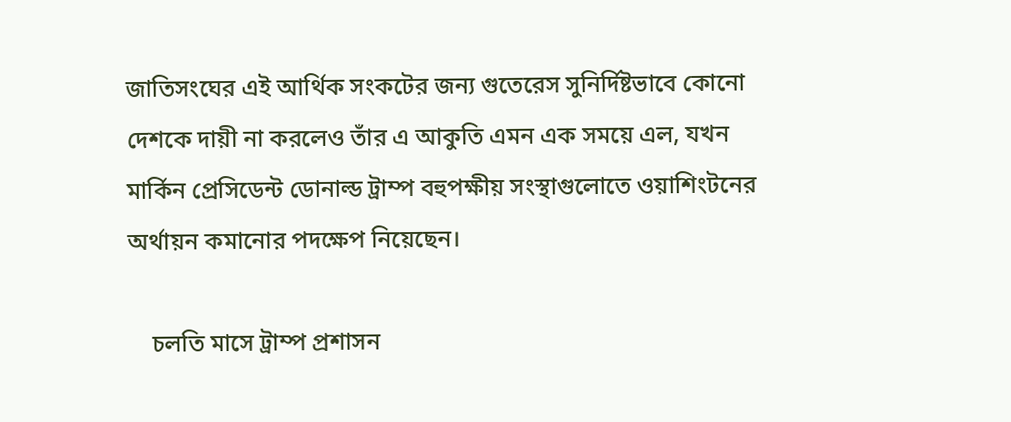জাতিসংঘের এই আর্থিক সংকটের জন্য গুতেরেস সুনির্দিষ্টভাবে কোনো দেশকে দায়ী না করলেও তাঁর এ আকুতি এমন এক সময়ে এল, যখন মার্কিন প্রেসিডেন্ট ডোনাল্ড ট্রাম্প বহুপক্ষীয় সংস্থাগুলোতে ওয়াশিংটনের অর্থায়ন কমানোর পদক্ষেপ নিয়েছেন।

    চলতি মাসে ট্রাম্প প্রশাসন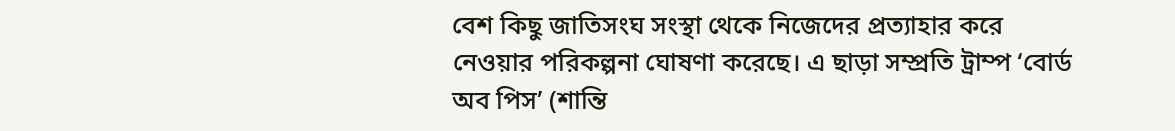বেশ কিছু জাতিসংঘ সংস্থা থেকে নিজেদের প্রত্যাহার করে নেওয়ার পরিকল্পনা ঘোষণা করেছে। এ ছাড়া সম্প্রতি ট্রাম্প ‘বোর্ড অব পিস’ (শান্তি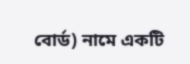বোর্ড) নামে একটি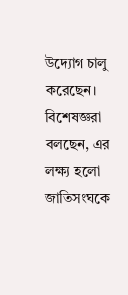উদ্যোগ চালু করেছেন। বিশেষজ্ঞরা বলছেন, এর লক্ষ্য হলো জাতিসংঘকে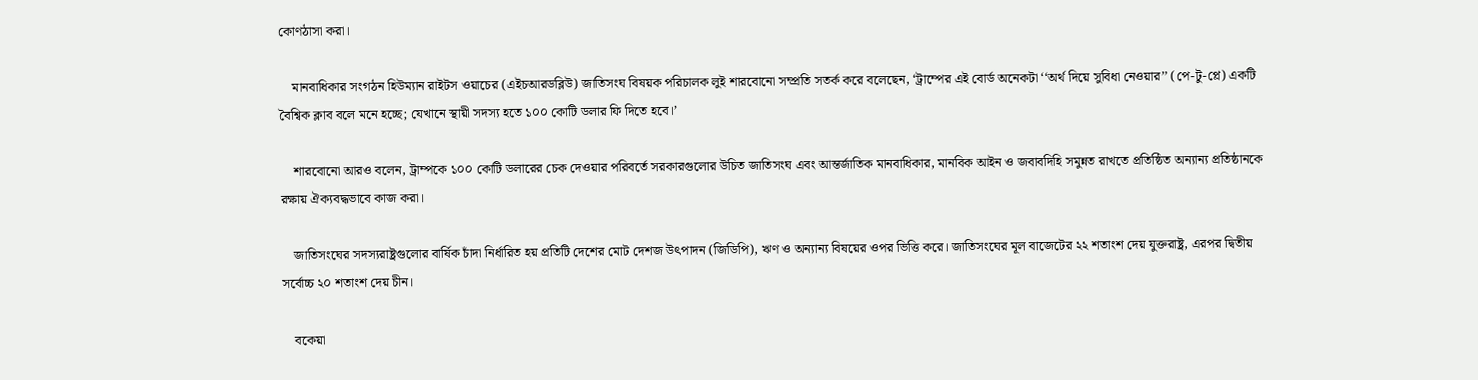কোণঠাসা করা।

    মানবাধিকার সংগঠন হিউম্যান রাইটস ওয়াচের (এইচআরডব্লিউ) জাতিসংঘ বিষয়ক পরিচালক লুই শারবোনো সম্প্রতি সতর্ক করে বলেছেন, ‘ট্রাম্পের এই বোর্ড অনেকটা ‘‘অর্থ দিয়ে সুবিধা নেওয়ার’’ (পে-টু-প্লে) একটি বৈশ্বিক ক্লাব বলে মনে হচ্ছে; যেখানে স্থায়ী সদস্য হতে ১০০ কোটি ডলার ফি দিতে হবে।’

    শারবোনো আরও বলেন, ট্রাম্পকে ১০০ কোটি ডলারের চেক দেওয়ার পরিবর্তে সরকারগুলোর উচিত জাতিসংঘ এবং আন্তর্জাতিক মানবাধিকার, মানবিক আইন ও জবাবদিহি সমুন্নত রাখতে প্রতিষ্ঠিত অন্যান্য প্রতিষ্ঠানকে রক্ষায় ঐক্যবদ্ধভাবে কাজ করা।

    জাতিসংঘের সদস্যরাষ্ট্রগুলোর বার্ষিক চাঁদা নির্ধারিত হয় প্রতিটি দেশের মোট দেশজ উৎপাদন (জিডিপি), ঋণ ও অন্যান্য বিষয়ের ওপর ভিত্তি করে। জাতিসংঘের মূল বাজেটের ২২ শতাংশ দেয় যুক্তরাষ্ট্র, এরপর দ্বিতীয় সর্বোচ্চ ২০ শতাংশ দেয় চীন।

    বকেয়া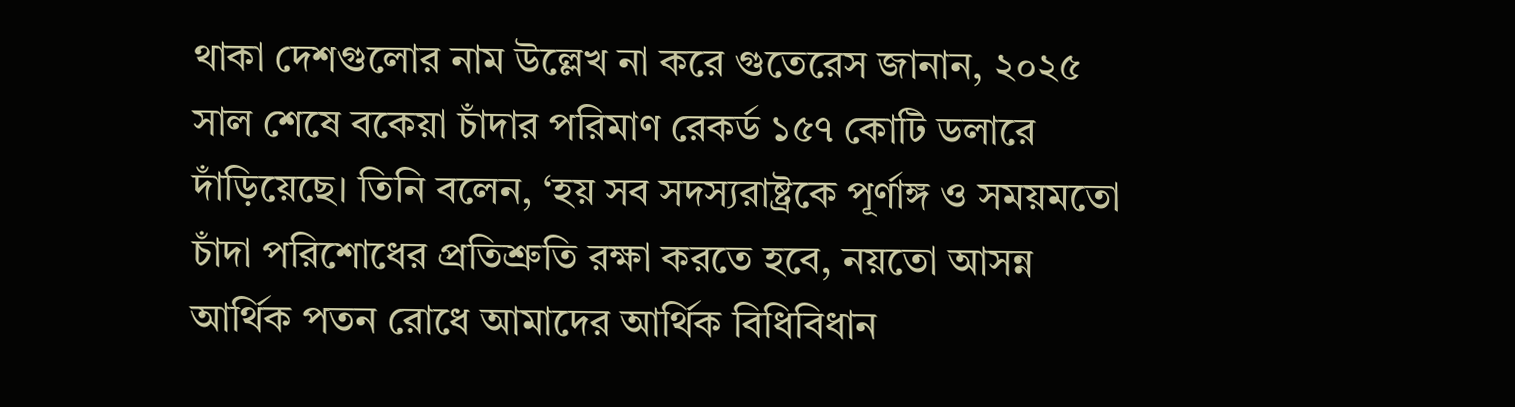থাকা দেশগুলোর নাম উল্লেখ না করে গুতেরেস জানান, ২০২৫ সাল শেষে বকেয়া চাঁদার পরিমাণ রেকর্ড ১৫৭ কোটি ডলারে দাঁড়িয়েছে। তিনি বলেন, ‘হয় সব সদস্যরাষ্ট্রকে পূর্ণাঙ্গ ও সময়মতো চাঁদা পরিশোধের প্রতিশ্রুতি রক্ষা করতে হবে, নয়তো আসন্ন আর্থিক পতন রোধে আমাদের আর্থিক বিধিবিধান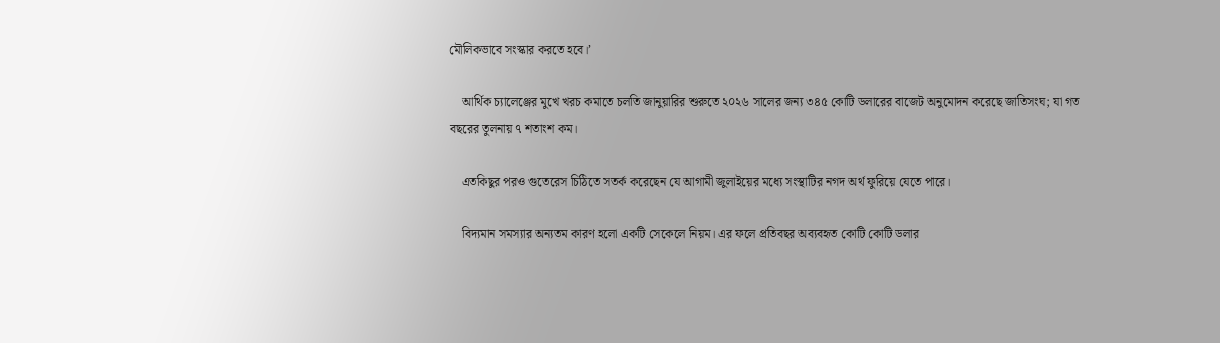মৌলিকভাবে সংস্কার করতে হবে।’

    আর্থিক চ্যালেঞ্জের মুখে খরচ কমাতে চলতি জানুয়ারির শুরুতে ২০২৬ সালের জন্য ৩৪৫ কোটি ডলারের বাজেট অনুমোদন করেছে জাতিসংঘ; যা গত বছরের তুলনায় ৭ শতাংশ কম।

    এতকিছুর পরও গুতেরেস চিঠিতে সতর্ক করেছেন যে আগামী জুলাইয়ের মধ্যে সংস্থাটির নগদ অর্থ ফুরিয়ে যেতে পারে।

    বিদ্যমান সমস্যার অন্যতম কারণ হলো একটি সেকেলে নিয়ম। এর ফলে প্রতিবছর অব্যবহৃত কোটি কোটি ডলার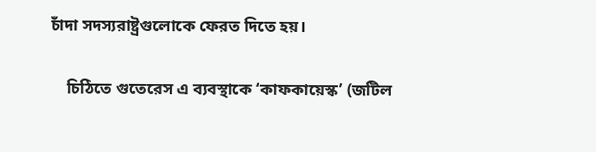চাঁদা সদস্যরাষ্ট্রগুলোকে ফেরত দিতে হয়।

    চিঠিতে গুতেরেস এ ব্যবস্থাকে ‘কাফকায়েস্ক’ (জটিল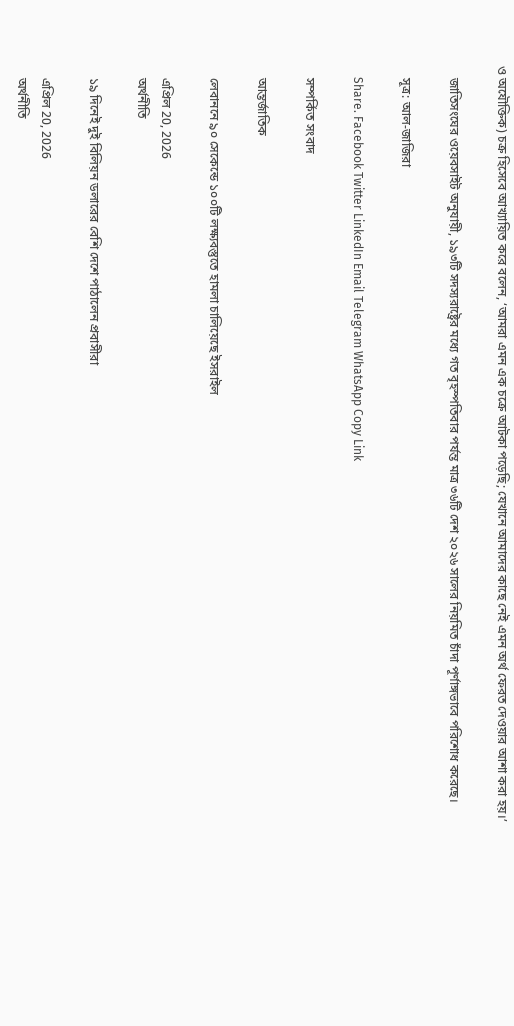ও অযৌক্তিক) চক্র হিসেবে আখ্যায়িত করে বলেন, ‘আমরা এমন এক চক্রে আটকা পড়েছি; যেখানে আমাদের কাছে নেই এমন অর্থ ফেরত দেওয়ার আশা করা হয়।’

    জাতিসংঘের ওয়েবসাইট অনুযায়ী, ১৯৩টি সদস্যরাষ্ট্রের মধ্যে গত বৃহস্পতিবার পর্যন্ত মাত্র ৩৬টি দেশ ২০২৬ সালের নিয়মিত চাঁদা পূর্ণাঙ্গভাবে পরিশোধ করেছে।

    সূত্র: আল-জাজিরা

    Share. Facebook Twitter LinkedIn Email Telegram WhatsApp Copy Link

    সম্পর্কিত সংবাদ

    আন্তর্জাতিক

    লেবাননে ৯০ সেকেন্ডে ১০০টি লক্ষ্যবস্তুতে হামলা চালিয়েছে ইসরাইল

    এপ্রিল 20, 2026
    অর্থনীতি

    ১৯ দিনেই দুই বিলিয়ন ডলারের বেশি দেশে পাঠালেন প্রবাসীরা

    এপ্রিল 20, 2026
    অর্থনীতি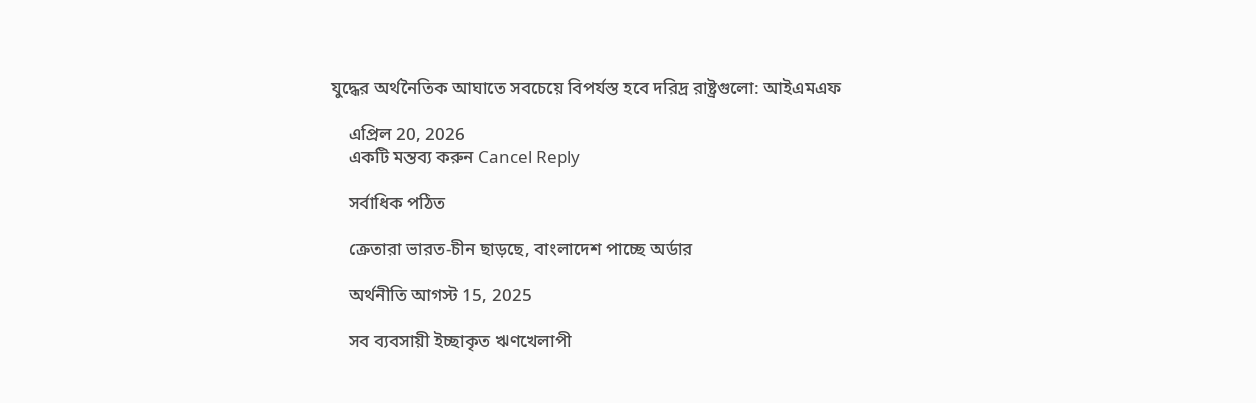যুদ্ধের অর্থনৈতিক আঘাতে সবচেয়ে বিপর্যস্ত হবে দরিদ্র রাষ্ট্রগুলো: আইএমএফ

    এপ্রিল 20, 2026
    একটি মন্তব্য করুন Cancel Reply

    সর্বাধিক পঠিত

    ক্রেতারা ভারত-চীন ছাড়ছে, বাংলাদেশ পাচ্ছে অর্ডার

    অর্থনীতি আগস্ট 15, 2025

    সব ব্যবসায়ী ইচ্ছাকৃত ঋণখেলাপী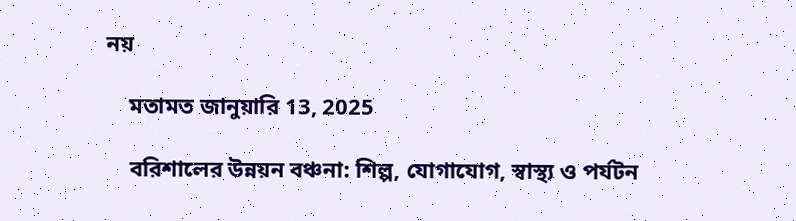নয়

    মতামত জানুয়ারি 13, 2025

    বরিশালের উন্নয়ন বঞ্চনা: শিল্প, যোগাযোগ, স্বাস্থ্য ও পর্যটন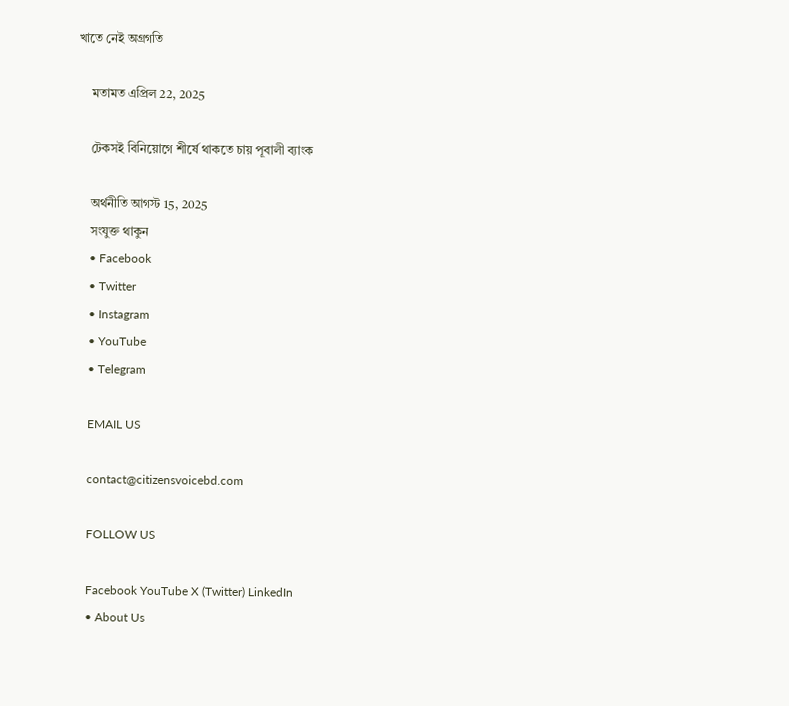খাতে নেই অগ্রগতি

    মতামত এপ্রিল 22, 2025

    টেকসই বিনিয়োগে শীর্ষে থাকতে চায় পূবালী ব্যাংক

    অর্থনীতি আগস্ট 15, 2025
    সংযুক্ত থাকুন
    • Facebook
    • Twitter
    • Instagram
    • YouTube
    • Telegram

    EMAIL US

    contact@citizensvoicebd.com

    FOLLOW US

    Facebook YouTube X (Twitter) LinkedIn
    • About Us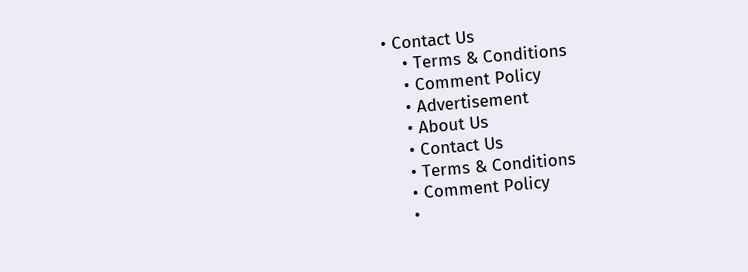• Contact Us
    • Terms & Conditions
    • Comment Policy
    • Advertisement
    • About Us
    • Contact Us
    • Terms & Conditions
    • Comment Policy
    •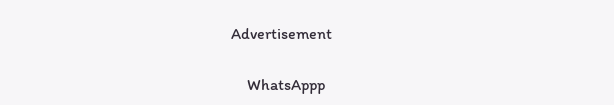Advertisement

    WhatsAppp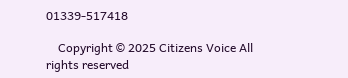01339-517418

    Copyright © 2025 Citizens Voice All rights reserved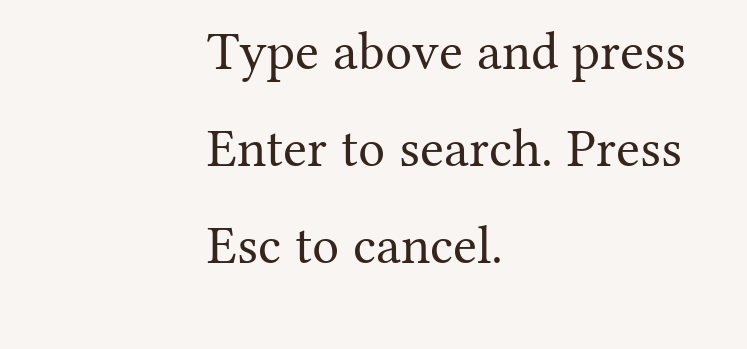Type above and press Enter to search. Press Esc to cancel.